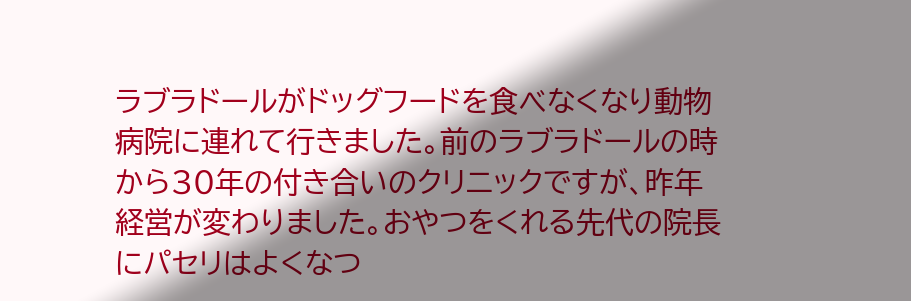ラブラドールがドッグフードを食べなくなり動物病院に連れて行きました。前のラブラドールの時から30年の付き合いのクリニックですが、昨年経営が変わりました。おやつをくれる先代の院長にパセリはよくなつ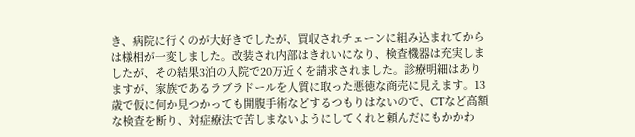き、病院に行くのが大好きでしたが、買収されチェーンに組み込まれてからは様相が一変しました。改装され内部はきれいになり、検査機器は充実しましたが、その結果3泊の入院で20万近くを請求されました。診療明細はありますが、家族であるラブラドールを人質に取った悪徳な商売に見えます。13歳で仮に何か見つかっても開腹手術などするつもりはないので、CTなど高額な検査を断り、対症療法で苦しまないようにしてくれと頼んだにもかかわ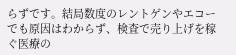らずです。結局数度のレントゲンやエコーでも原因はわからず、検査で売り上げを稼ぐ医療の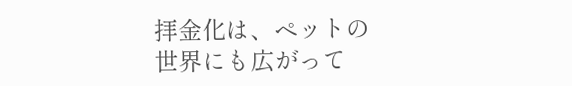拝金化は、ペットの世界にも広がって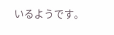いるようです。